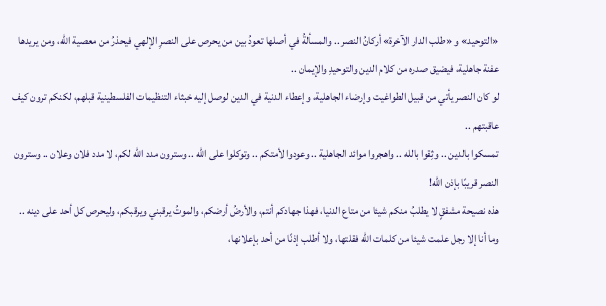«التوحيد» و «طلب الدار الآخرة» أركانُ النصر .. والمسألةُ في أصلها تعودُ بين من يحرص على النصرِ الإلهي فيحذرُ من معصية الله، ومن يريدها عفنة جاهلية، فيضيق صدره من كلام الدين والتوحيدِ والإيمان ..
لو كان النصر يأتي من قبيل الطواغيت وإرضاء الجاهلية، وإعطاء الدنية في الدين لوصل إليه خبثاء التنظيمات الفلسطينية قبلهم، لكنكم ترون كيف عاقبتهم ..
تمسكوا بالدين .. وثِقوا بالله .. واهجروا موائد الجاهلية .. وعودوا لأمتكم .. وتوكلوا على الله .. وسترون مدد الله لكم، لا مدد فلان وعلان .. وسترون النصر قريبًا بإذن الله!
هذه نصيحة مشفقٍ لا يطلبُ منكم شيئا من متاع الدنيا، فهذا جهادكم أنتم، والأرضُ أرضكم، والموتُ يرقبني ويرقبكم، وليحرص كل أحد على دينه .. وما أنا إلا رجل علمت شيئا من كلمات الله فقلتها، ولا أطلب إذنًا من أحد بإعلانها،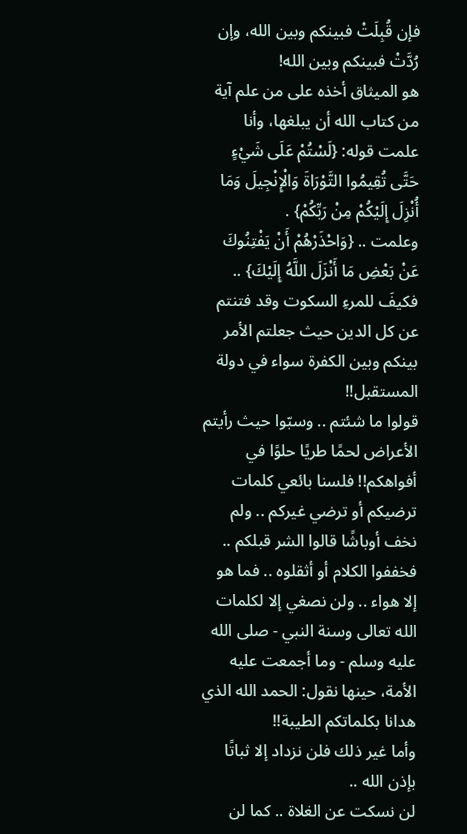فإن قُبِلَتْ فبينكم وبين الله، وإن رُدَّتْ فبينكم وبين الله!
هو الميثاق أخذه على من علم آية من كتاب الله أن يبلغها، وأنا علمت قوله: {لَسْتُمْ عَلَى شَيْءٍ حَتَّى تُقِيمُوا التَّوْرَاةَ وَالْإِنْجِيلَ وَمَا أُنْزِلَ إِلَيْكُمْ مِنْ رَبِّكُمْ} .
وعلمت .. {وَاحْذَرْهُمْ أَنْ يَفْتِنُوكَ عَنْ بَعْضِ مَا أَنْزَلَ اللَّهُ إِلَيْكَ} ..
فكيفَ للمرءِ السكوت وقد فتنتم عن كل الدين حيث جعلتم الأمر بينكم وبين الكفرة سواء في دولة المستقبل!!
قولوا ما شئتم .. وسبّوا حيث رأيتم الأعراض لحمًا طريًا حلوًا في أفواهكم!! فلسنا بائعي كلمات ترضيكم أو ترضي غيركم .. ولم نخف أوباشًا قالوا الشر قبلكم .. فخففوا الكلام أو أثقلوه .. فما هو إلا هواء .. ولن نصغي إلا لكلمات الله تعالى وسنة النبي - صلى الله عليه وسلم - وما أجمعت عليه الأمة، حينها نقول: الحمد الله الذي هدانا بكلماتكم الطيبة!!
وأما غير ذلك فلن نزداد إلا ثباتًا بإذن الله ..
لن نسكت عن الغلاة .. كما لن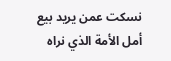نسكت عمن يريد بيع أمل الأمة الذي نراه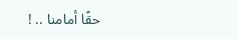حقًا أمامنا .. !